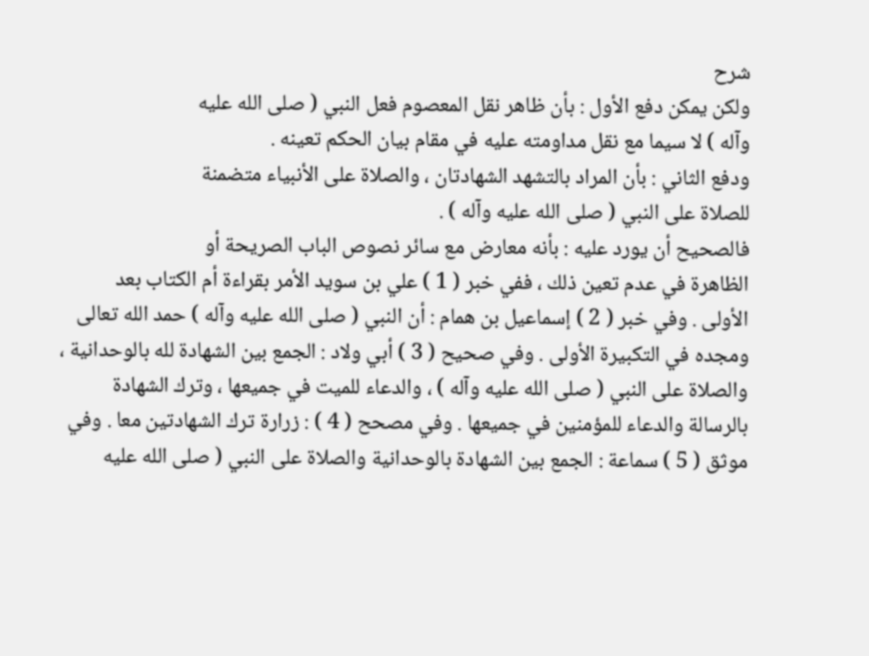شرح
ولكن يمكن دفع الأول : بأن ظاهر نقل المعصوم فعل النبي ( صلى الله عليه
وآله ) لا سيما مع نقل مداومته عليه في مقام بيان الحكم تعينه .
ودفع الثاني : بأن المراد بالتشهد الشهادتان ، والصلاة على الأنبياء متضمنة
للصلاة على النبي ( صلى الله عليه وآله ) .
فالصحيح أن يورد عليه : بأنه معارض مع سائر نصوص الباب الصريحة أو
الظاهرة في عدم تعين ذلك ، ففي خبر ( 1 ) علي بن سويد الأمر بقراءة أم الكتاب بعد
الأولى . وفي خبر ( 2 ) إسماعيل بن همام : أن النبي ( صلى الله عليه وآله ) حمد الله تعالى
ومجده في التكبيرة الأولى . وفي صحيح ( 3 ) أبي ولاد : الجمع بين الشهادة لله بالوحدانية ،
والصلاة على النبي ( صلى الله عليه وآله ) ، والدعاء للميت في جميعها ، وترك الشهادة
بالرسالة والدعاء للمؤمنين في جميعها . وفي مصحح ( 4 ) : زرارة ترك الشهادتين معا . وفي
موثق ( 5 ) سماعة : الجمع بين الشهادة بالوحدانية والصلاة على النبي ( صلى الله عليه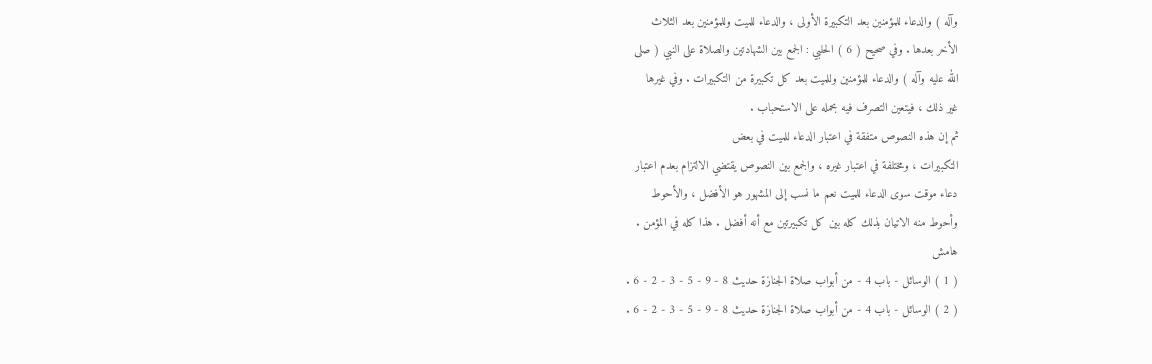وآله ) والدعاء للمؤمنين بعد التكبيرة الأولى ، والدعاء للميت وللمؤمنين بعد الثلاث
الأخر بعدها . وفي صحيح ( 6 ) الحلبي : الجمع بين الشهادتين والصلاة على النبي ( صلى
الله عليه وآله ) والدعاء للمؤمنين وللميت بعد كل تكبيرة من التكبيرات . وفي غيرها
غير ذلك ، فيتعين التصرف فيه بحمله على الاستحباب .
ثم إن هذه النصوص متفقة في اعتبار الدعاء للميت في بعض
التكبيرات ، ومختلفة في اعتبار غيره ، والجمع بين النصوص يقتضي الالتزام بعدم اعتبار
دعاء موقت سوى الدعاء للميت نعم ما نسب إلى المشهور هو الأفضل ، والأحوط
وأحوط منه الاتيان بذلك كله بين كل تكبيرتين مع أنه أفضل . هذا كله في المؤمن .
هامش
( 1 ) الوسائل - باب 4 - من أبواب صلاة الجنازة حديث 8 - 9 - 5 - 3 - 2 - 6 .
( 2 ) الوسائل - باب 4 - من أبواب صلاة الجنازة حديث 8 - 9 - 5 - 3 - 2 - 6 .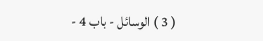( 3 ) الوسائل - باب 4 -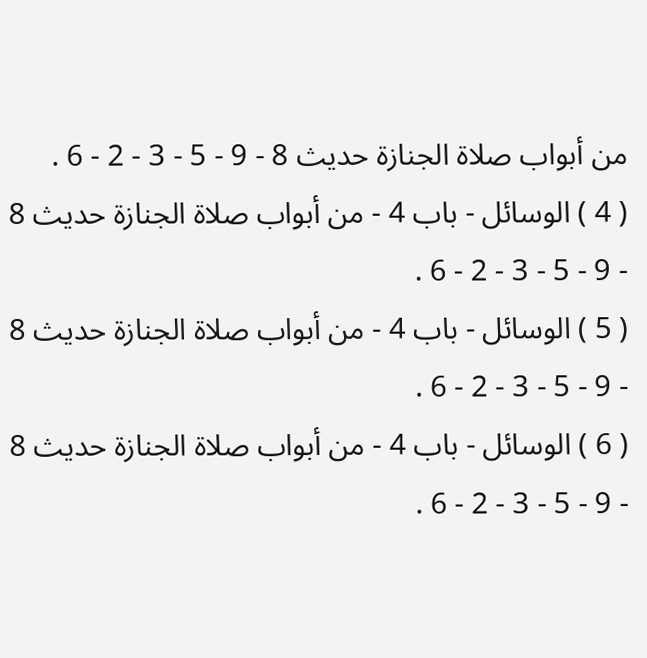من أبواب صلاة الجنازة حديث 8 - 9 - 5 - 3 - 2 - 6 .
( 4 ) الوسائل - باب 4 - من أبواب صلاة الجنازة حديث 8 - 9 - 5 - 3 - 2 - 6 .
( 5 ) الوسائل - باب 4 - من أبواب صلاة الجنازة حديث 8 - 9 - 5 - 3 - 2 - 6 .
( 6 ) الوسائل - باب 4 - من أبواب صلاة الجنازة حديث 8 - 9 - 5 - 3 - 2 - 6 .